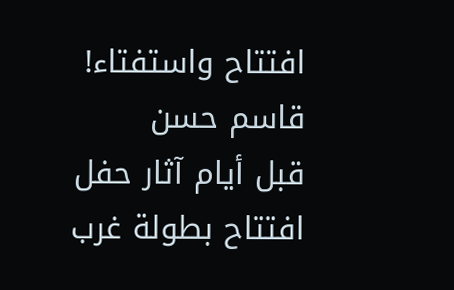افتتاح واستفتاء!
قاسم حسن
قبل أيام آثار حفل افتتاح بطولة غرب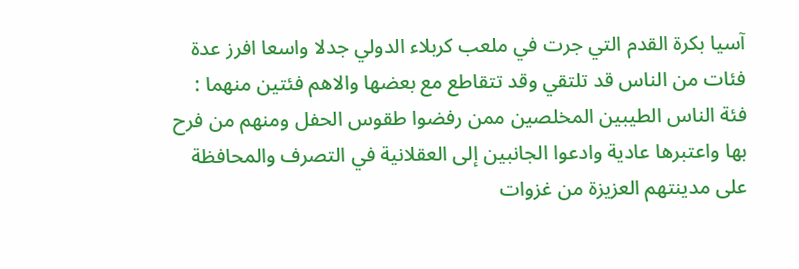آسيا بكرة القدم التي جرت في ملعب كربلاء الدولي جدلا واسعا افرز عدة فئات من الناس قد تلتقي وقد تتقاطع مع بعضها والاهم فئتين منهما :
فئة الناس الطيبين المخلصين ممن رفضوا طقوس الحفل ومنهم من فرح بها واعتبرها عادية وادعوا الجانبين إلى العقلانية في التصرف والمحافظة على مدينتهم العزيزة من غزوات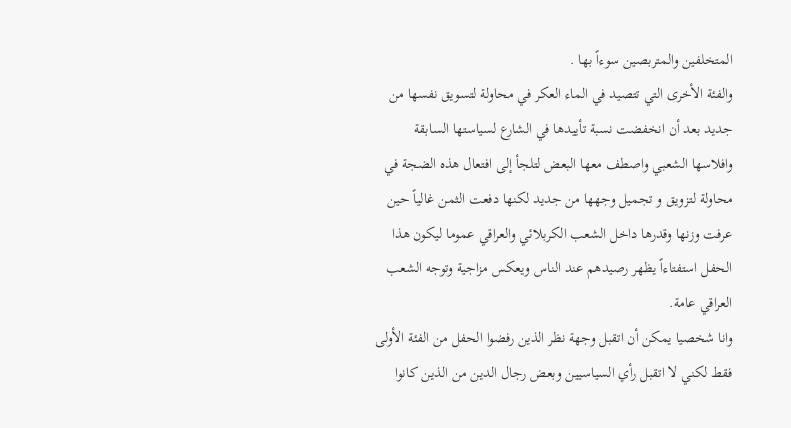المتخلفين والمتربصين سوءاً بها .
والفئة الأخرى التي تتصيد في الماء العكر في محاولة لتسويق نفسها من جديد بعد أن انخفضت نسبة تأييدها في الشارع لسياستها السابقة وافلاسها الشعبي واصطف معها البعض لتلجأ إلى افتعال هذه الضجة في محاولة لتزويق و تجميل وجهها من جديد لكنها دفعت الثمن غالياً حين عرفت وزنها وقدرها داخل الشعب الكربلائي والعراقي عموما ليكون هذا الحفل استفتاءاً يظهر رصيدهم عند الناس ويعكس مزاجية وتوجه الشعب العراقي عامة.
وانا شخصيا يمكن أن اتقبل وجهة نظر الذين رفضوا الحفل من الفئة الأولى فقط لكني لا اتقبل رأي السياسيين وبعض رجال الدين من الذين كانوا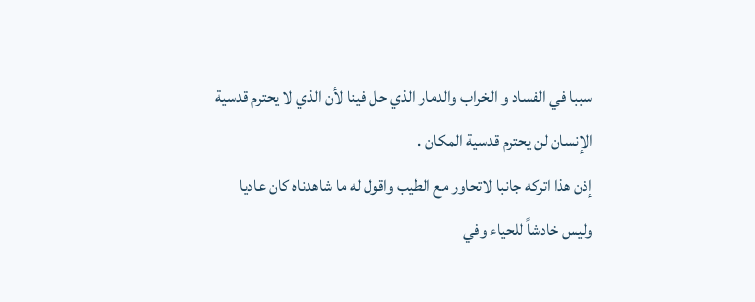سببا في الفساد و الخراب والدمار الذي حل فينا لأن الذي لا يحترم قدسية الإنسان لن يحترم قدسية المكان .
إذن هذا اتركه جانبا لاتحاور مع الطيب واقول له ما شاهدناه كان عاديا وليس خادشاً للحياء وفي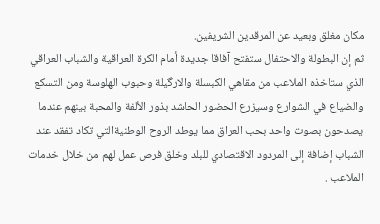مكان مغلق وبعيد عن المرقدين الشريفين.
ثم إن البطولة والاحتفال ستفتح آفاقا جديدة أمام الكرة العراقية والشباب العراقي الذي ستاخذه الملاعب من مقاهي الكبسلة والارگيلة وحبوب الهلوسة ومن التسكع والضياع في الشوارع وسيزرع الحضور الحاشد بذور الألفة والمحبة بينهم عندما يصدحون بصوت واحد بحب العراق مما يوطد الروح الوطنيةالتي تكاد تفقد عند الشباب إضافة إلى المردود الاقتصادي للبلد وخلق فرص عمل لهم من خلال خدمات الملاعب .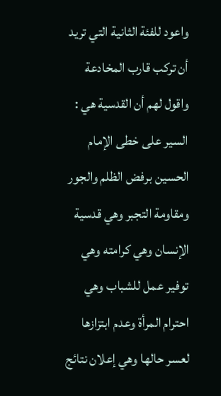واعود للفئة الثانية التي تريد أن تركب قارب المخادعة واقول لهم أن القدسية هي :
السير على خطى الإمام الحسين برفض الظلم والجور ومقاومة التجبر وهي قدسية الإنسان وهي كرامته وهي توفير عمل للشباب وهي احترام المرأة وعدم ابتزازها لعسر حالها وهي إعلان نتائج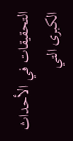التحقيقات في الأحداث الكبرى التي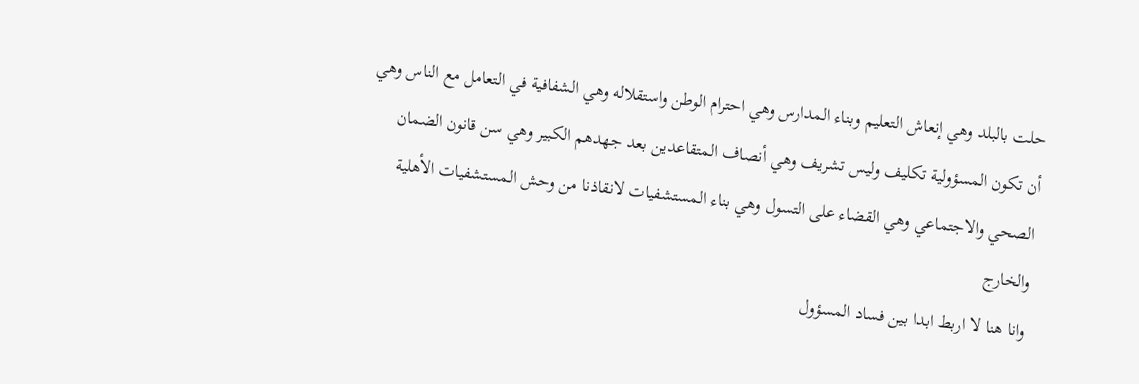حلت بالبلد وهي إنعاش التعليم وبناء المدارس وهي احترام الوطن واستقلاله وهي الشفافية في التعامل مع الناس وهي أن تكون المسؤولية تكليف وليس تشريف وهي أنصاف المتقاعدين بعد جهدهم الكبير وهي سن قانون الضمان الصحي والاجتماعي وهي القضاء على التسول وهي بناء المستشفيات لانقاذنا من وحش المستشفيات الأهلية والخارج
وانا هنا لا اربط ابدا بين فساد المسؤول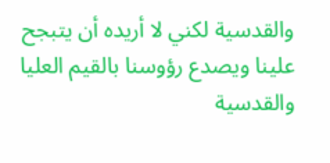والقدسية لكني لا أريده أن يتبجح علينا ويصدع رؤوسنا بالقيم العليا والقدسية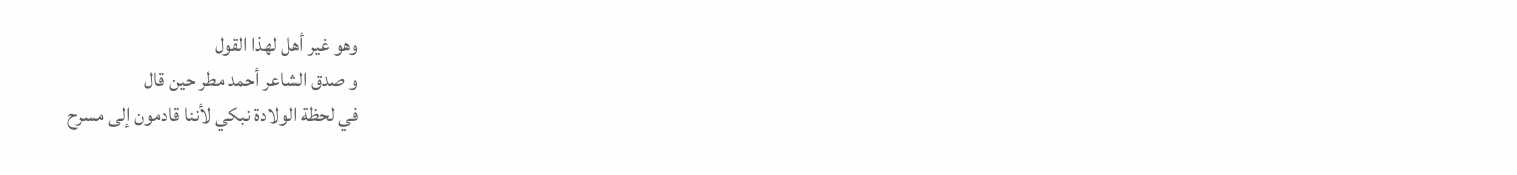وهو غير أهل لهذا القول
و صدق الشاعر أحمد مطر حين قال
في لحظة الولادة نبكي لأننا قادمون إلى مسرح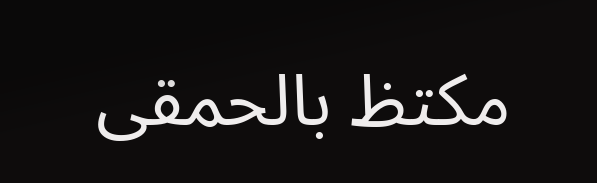مكتظ بالحمقى